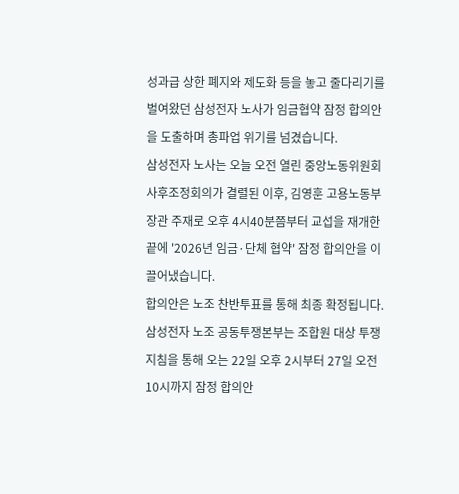성과급 상한 폐지와 제도화 등을 놓고 줄다리기를 벌여왔던 삼성전자 노사가 임금협약 잠정 합의안을 도출하며 총파업 위기를 넘겼습니다.
삼성전자 노사는 오늘 오전 열린 중앙노동위원회 사후조정회의가 결렬된 이후, 김영훈 고용노동부 장관 주재로 오후 4시40분쯤부터 교섭을 재개한 끝에 '2026년 임금·단체 협약' 잠정 합의안을 이끌어냈습니다.
합의안은 노조 찬반투표를 통해 최종 확정됩니다.
삼성전자 노조 공동투쟁본부는 조합원 대상 투쟁 지침을 통해 오는 22일 오후 2시부터 27일 오전 10시까지 잠정 합의안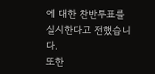에 대한 찬반투표를 실시한다고 전했습니다.
또한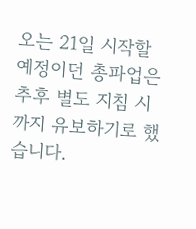오는 21일 시작할 예정이던 총파업은 추후 별도 지침 시까지 유보하기로 했습니다.